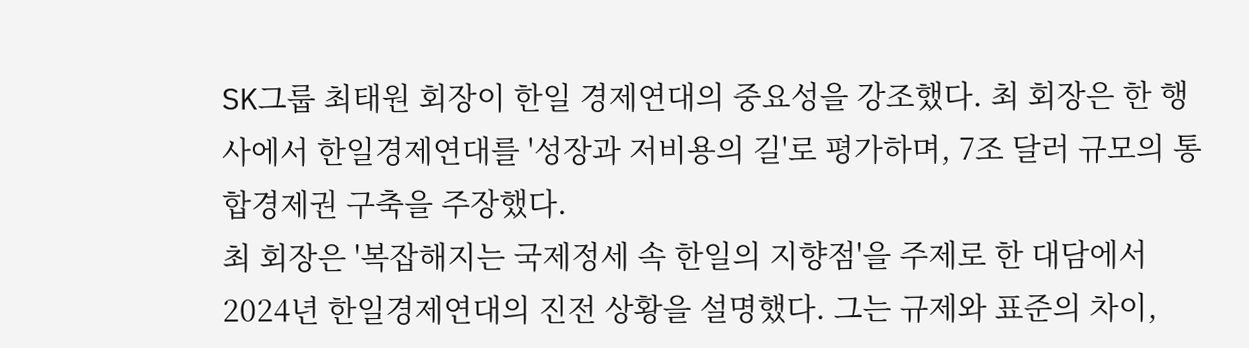SK그룹 최태원 회장이 한일 경제연대의 중요성을 강조했다. 최 회장은 한 행사에서 한일경제연대를 '성장과 저비용의 길'로 평가하며, 7조 달러 규모의 통합경제권 구축을 주장했다.
최 회장은 '복잡해지는 국제정세 속 한일의 지향점'을 주제로 한 대담에서 2024년 한일경제연대의 진전 상황을 설명했다. 그는 규제와 표준의 차이,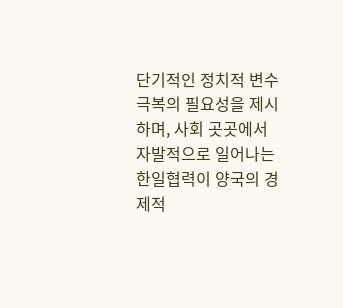단기적인 정치적 변수 극복의 필요성을 제시하며, 사회 곳곳에서 자발적으로 일어나는 한일협력이 양국의 경제적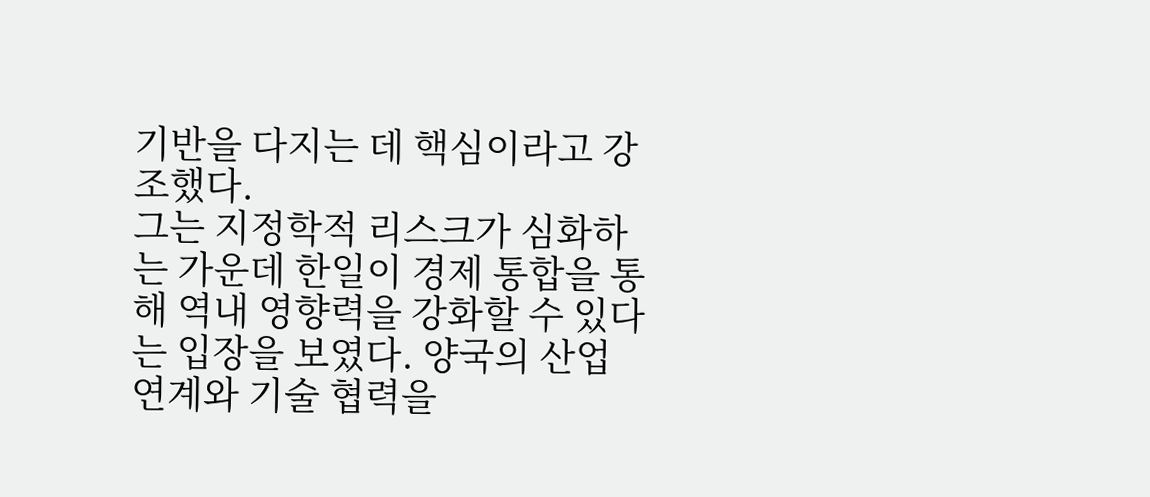기반을 다지는 데 핵심이라고 강조했다.
그는 지정학적 리스크가 심화하는 가운데 한일이 경제 통합을 통해 역내 영향력을 강화할 수 있다는 입장을 보였다. 양국의 산업 연계와 기술 협력을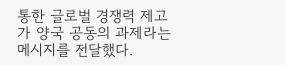통한 글로벌 경쟁력 제고가 양국 공동의 과제라는 메시지를 전달했다.